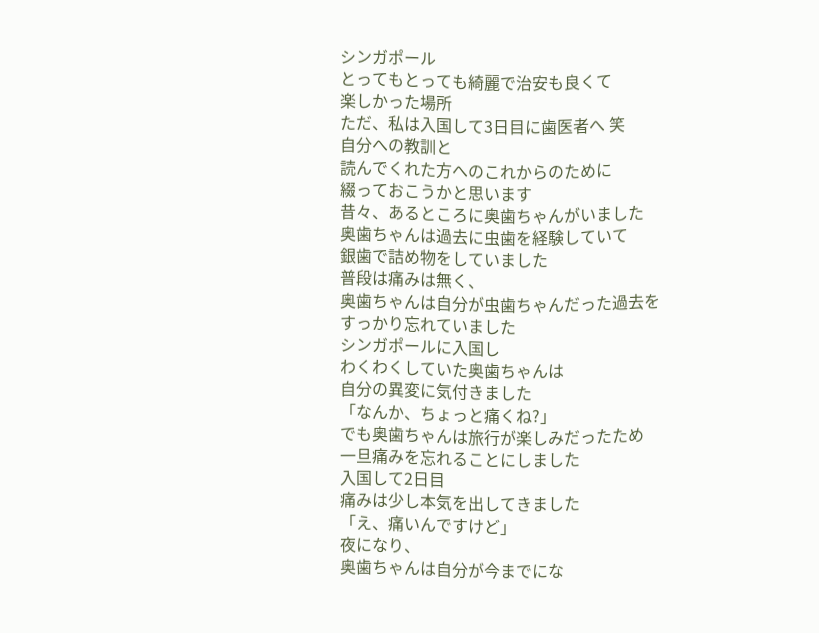シンガポール
とってもとっても綺麗で治安も良くて
楽しかった場所
ただ、私は入国して3日目に歯医者へ 笑
自分への教訓と
読んでくれた方へのこれからのために
綴っておこうかと思います
昔々、あるところに奥歯ちゃんがいました
奥歯ちゃんは過去に虫歯を経験していて
銀歯で詰め物をしていました
普段は痛みは無く、
奥歯ちゃんは自分が虫歯ちゃんだった過去を
すっかり忘れていました
シンガポールに入国し
わくわくしていた奥歯ちゃんは
自分の異変に気付きました
「なんか、ちょっと痛くね?」
でも奥歯ちゃんは旅行が楽しみだったため
一旦痛みを忘れることにしました
入国して2日目
痛みは少し本気を出してきました
「え、痛いんですけど」
夜になり、
奥歯ちゃんは自分が今までにな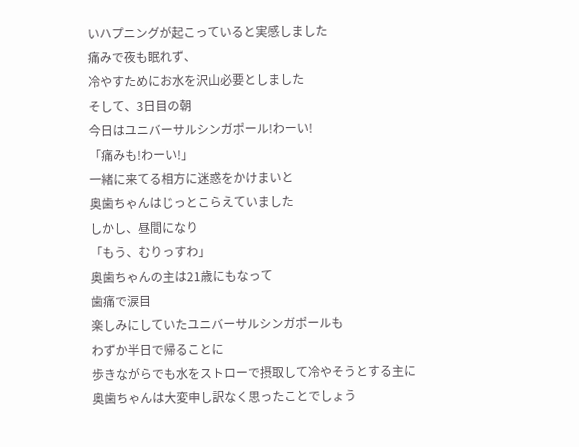いハプニングが起こっていると実感しました
痛みで夜も眠れず、
冷やすためにお水を沢山必要としました
そして、3日目の朝
今日はユニバーサルシンガポール!わーい!
「痛みも!わーい!」
一緒に来てる相方に迷惑をかけまいと
奥歯ちゃんはじっとこらえていました
しかし、昼間になり
「もう、むりっすわ」
奥歯ちゃんの主は21歳にもなって
歯痛で涙目
楽しみにしていたユニバーサルシンガポールも
わずか半日で帰ることに
歩きながらでも水をストローで摂取して冷やそうとする主に
奥歯ちゃんは大変申し訳なく思ったことでしょう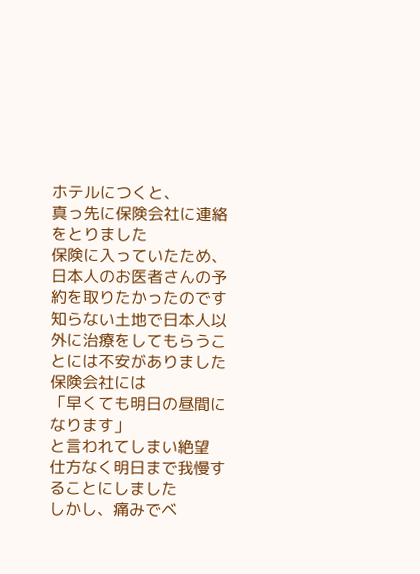ホテルにつくと、
真っ先に保険会社に連絡をとりました
保険に入っていたため、日本人のお医者さんの予約を取りたかったのです
知らない土地で日本人以外に治療をしてもらうことには不安がありました
保険会社には
「早くても明日の昼間になります」
と言われてしまい絶望
仕方なく明日まで我慢することにしました
しかし、痛みでベ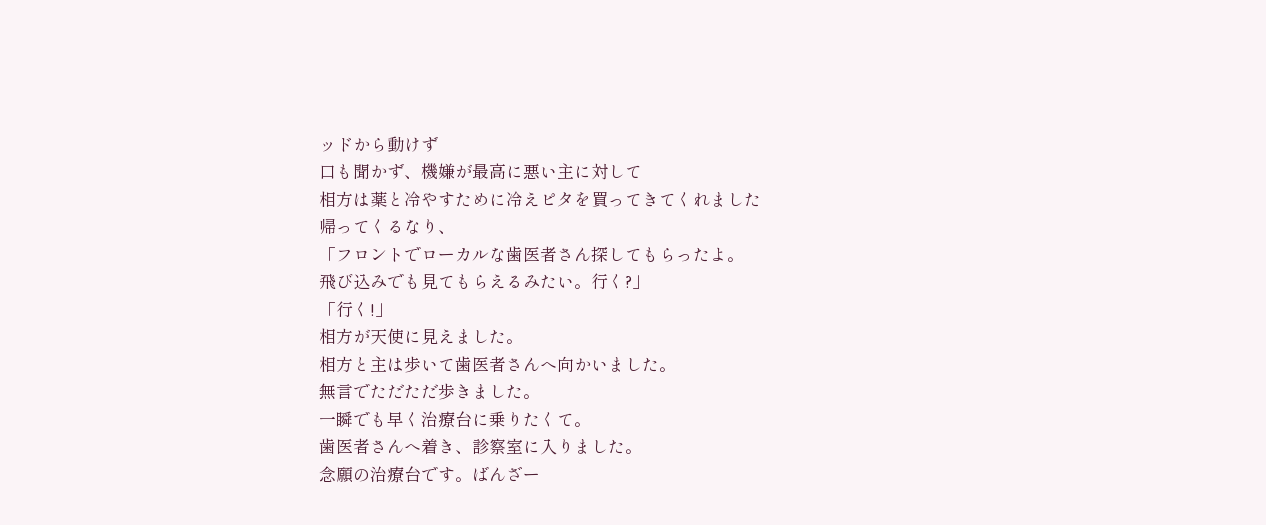ッドから動けず
口も聞かず、機嫌が最高に悪い主に対して
相方は薬と冷やすために冷えピタを買ってきてくれました
帰ってくるなり、
「フロントでローカルな歯医者さん探してもらったよ。
飛び込みでも見てもらえるみたい。行く?」
「行く!」
相方が天使に見えました。
相方と主は歩いて歯医者さんへ向かいました。
無言でただただ歩きました。
一瞬でも早く治療台に乗りたくて。
歯医者さんへ着き、診察室に入りました。
念願の治療台です。ばんざー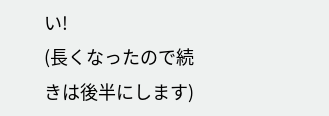い!
(長くなったので続きは後半にします)